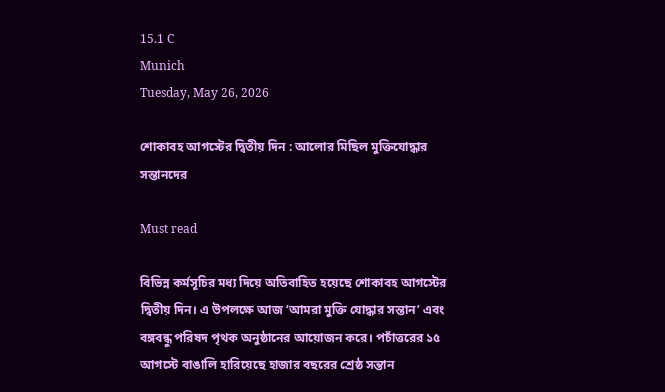15.1 C
Munich
Tuesday, May 26, 2026

শোকাবহ আগস্টের দ্বিতীয় দিন : আলোর মিছিল মুক্তিযোদ্ধার সন্তানদের

Must read

বিভিন্ন কর্মসূচির মধ্য দিয়ে অতিবাহিত হয়েছে শোকাবহ আগস্টের দ্বিতীয় দিন। এ উপলক্ষে আজ ‘আমরা মুক্তি যোদ্ধার সন্তান’ এবং বঙ্গবন্ধু পরিষদ পৃথক অনুষ্ঠানের আয়োজন করে। পচাঁত্তরের ১৫ আগস্টে বাঙালি হারিয়েছে হাজার বছরের শ্রেষ্ঠ সন্তান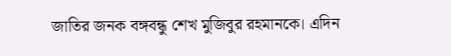জাতির জনক বঙ্গবন্ধু শেখ মুজিবুর রহমানকে। এদিন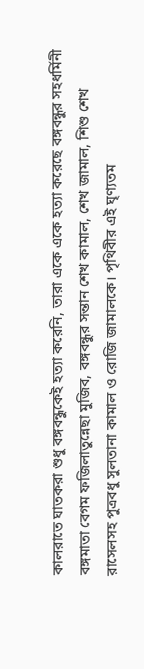কালরাতে ঘাতকরা শুধু বঙ্গবন্ধুকেই হত্যা করেনি, তারা একে একে হত্যা করেছে বঙ্গবন্ধুর সহধর্মিনী বঙ্গমাতা বেগম ফজিলাতুন্নেছা মুজিব, বঙ্গবন্ধুর সন্তান শেখ কামাল, শেখ জামাল, শিশু শেখ রাসেলসহ পুত্রবধু সুলতানা কামাল ও রোজি জামালকে। পৃথিবীর এই ঘৃণ্যতম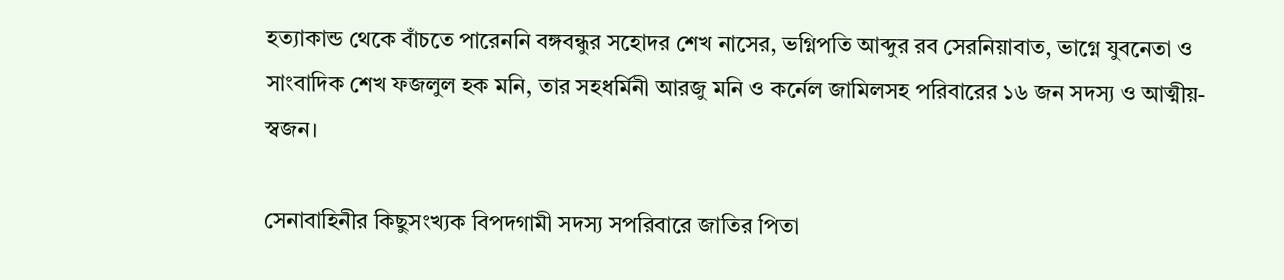হত্যাকান্ড থেকে বাঁচতে পারেননি বঙ্গবন্ধুর সহোদর শেখ নাসের, ভগ্নিপতি আব্দুর রব সেরনিয়াবাত, ভাগ্নে যুবনেতা ও সাংবাদিক শেখ ফজলুল হক মনি, তার সহধর্মিনী আরজু মনি ও কর্নেল জামিলসহ পরিবারের ১৬ জন সদস্য ও আত্মীয়-স্বজন।

সেনাবাহিনীর কিছুসংখ্যক বিপদগামী সদস্য সপরিবারে জাতির পিতা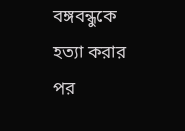বঙ্গবন্ধুকে হত্যা করার পর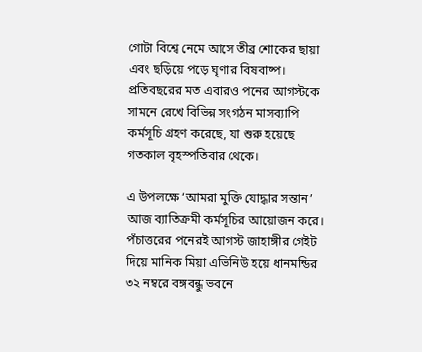গোটা বিশ্বে নেমে আসে তীব্র শোকের ছায়া এবং ছড়িয়ে পড়ে ঘৃণার বিষবাষ্প। প্রতিবছরের মত এবারও পনের আগস্টকে সামনে রেখে বিভিন্ন সংগঠন মাসব্যাপি কর্মসূচি গ্রহণ করেছে, যা শুরু হয়েছে গতকাল বৃহস্পতিবার থেকে।

এ উপলক্ষে ‘আমরা মুক্তি যোদ্ধার সন্তান’ আজ ব্যাতিক্রমী কর্মসূচির আয়োজন করে। পঁচাত্তরের পনেরই আগস্ট জাহাঙ্গীর গেইট দিয়ে মানিক মিয়া এভিনিউ হয়ে ধানমন্ডির ৩২ নম্বরে বঙ্গবন্ধু ভবনে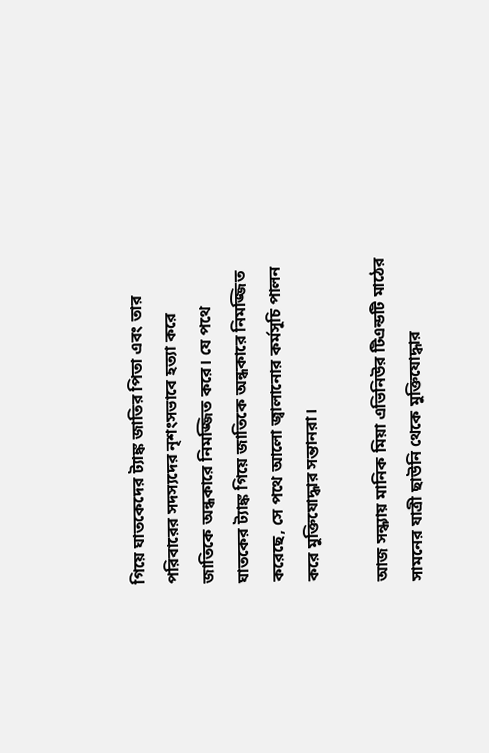গিয়ে ঘাতকেদের ট্যাঙ্ক জাতির পিতা এবং তার পরিবারের সদস্যদের নৃশংসভাবে হত্যা করে জাতিকে অন্ধকারে নিমজ্জিত করে। যে পথে ঘাতকের ট্যাঙ্ক গিয়ে জাতিকে অন্ধকারে নিমজ্জিত করেছে, সে পথে আলো জ্বালানোর কর্মসূচি পালন করে মুক্তিযোদ্ধার সন্তানরা।

আজ সন্ধ্যায় মানিক মিয়া এভিনিউর টিএন্ডটি মাঠের সামনের যাত্রী ছাউনি থেকে মুক্তিযোদ্ধার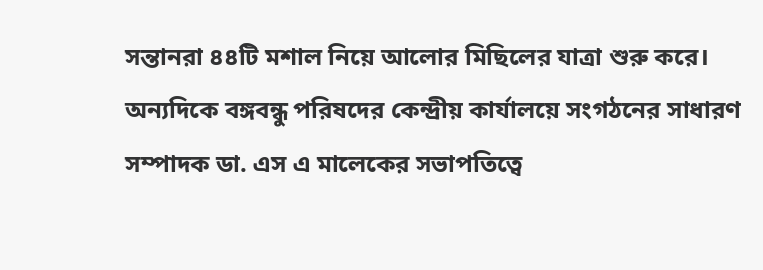সন্তানরা ৪৪টি মশাল নিয়ে আলোর মিছিলের যাত্রা শুরু করে। অন্যদিকে বঙ্গবন্ধু পরিষদের কেন্দ্রীয় কার্যালয়ে সংগঠনের সাধারণ সম্পাদক ডা. এস এ মালেকের সভাপতিত্বে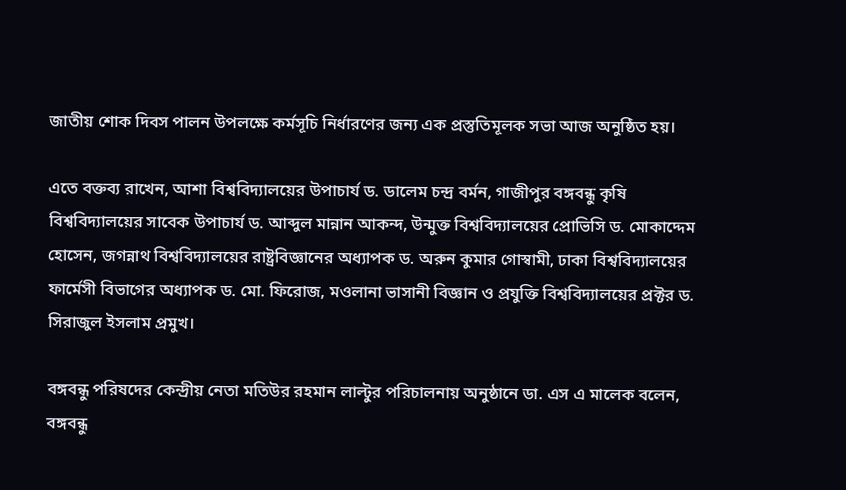জাতীয় শোক দিবস পালন উপলক্ষে কর্মসূচি নির্ধারণের জন্য এক প্রস্তুতিমূলক সভা আজ অনুষ্ঠিত হয়।

এতে বক্তব্য রাখেন, আশা বিশ্ববিদ্যালয়ের উপাচার্য ড. ডালেম চন্দ্র বর্মন, গাজীপুর বঙ্গবন্ধু কৃষি বিশ্ববিদ্যালয়ের সাবেক উপাচার্য ড. আব্দুল মান্নান আকন্দ, উন্মুক্ত বিশ্ববিদ্যালয়ের প্রোভিসি ড. মোকাদ্দেম হোসেন, জগন্নাথ বিশ্ববিদ্যালয়ের রাষ্ট্রবিজ্ঞানের অধ্যাপক ড. অরুন কুমার গোস্বামী, ঢাকা বিশ্ববিদ্যালয়ের ফার্মেসী বিভাগের অধ্যাপক ড. মো. ফিরোজ, মওলানা ভাসানী বিজ্ঞান ও প্রযুক্তি বিশ্ববিদ্যালয়ের প্রক্টর ড. সিরাজুল ইসলাম প্রমুখ।

বঙ্গবন্ধু পরিষদের কেন্দ্রীয় নেতা মতিউর রহমান লাল্টুর পরিচালনায় অনুষ্ঠানে ডা. এস এ মালেক বলেন, বঙ্গবন্ধু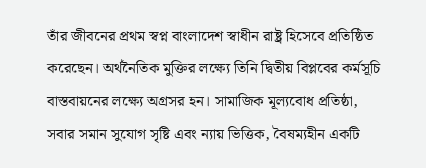তাঁর জীবনের প্রথম স্বপ্ন বাংলাদেশ স্বাধীন রাষ্ট্র হিসেবে প্রতিষ্ঠিত করেছেন। অর্থনৈতিক মুক্তির লক্ষ্যে তিনি দ্বিতীয় বিপ্লবের কর্মসূচি বাস্তবায়নের লক্ষ্যে অগ্রসর হন। সামাজিক মূল্যবোধ প্রতিষ্ঠা, সবার সমান সুযোগ সৃষ্টি এবং ন্যায় ভিত্তিক, বৈষম্যহীন একটি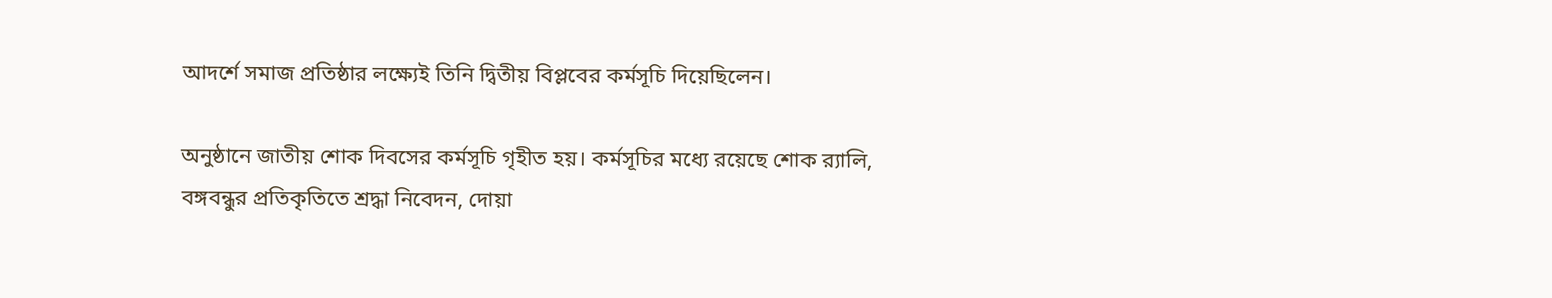আদর্শে সমাজ প্রতিষ্ঠার লক্ষ্যেই তিনি দ্বিতীয় বিপ্লবের কর্মসূচি দিয়েছিলেন।

অনুষ্ঠানে জাতীয় শোক দিবসের কর্মসূচি গৃহীত হয়। কর্মসূচির মধ্যে রয়েছে শোক র‌্যালি, বঙ্গবন্ধুর প্রতিকৃতিতে শ্রদ্ধা নিবেদন, দোয়া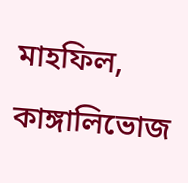মাহফিল, কাঙ্গালিভোজ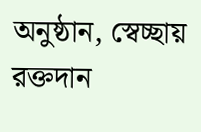অনুষ্ঠান, স্বেচ্ছায় রক্তদান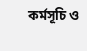কর্মসূচি ও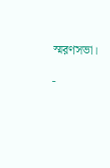স্মরণসভা।

-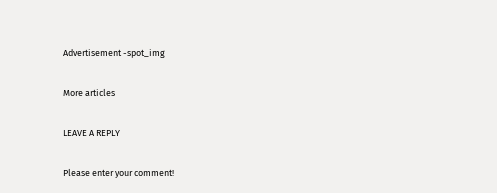Advertisement -spot_img

More articles

LEAVE A REPLY

Please enter your comment!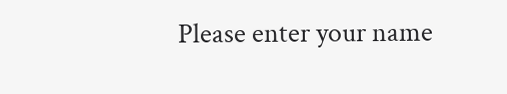Please enter your name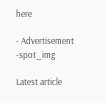here

- Advertisement -spot_img

Latest article